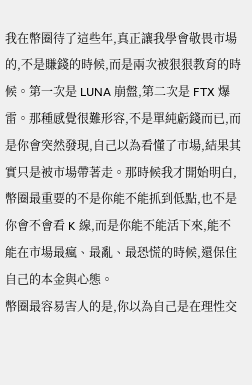我在幣圈待了這些年,真正讓我學會敬畏市場的,不是賺錢的時候,而是兩次被狠狠教育的時候。第一次是 LUNA 崩盤,第二次是 FTX 爆雷。那種感覺很難形容,不是單純虧錢而已,而是你會突然發現,自己以為看懂了市場,結果其實只是被市場帶著走。那時候我才開始明白,幣圈最重要的不是你能不能抓到低點,也不是你會不會看 K 線,而是你能不能活下來,能不能在市場最瘋、最亂、最恐慌的時候,還保住自己的本金與心態。
幣圈最容易害人的是,你以為自己是在理性交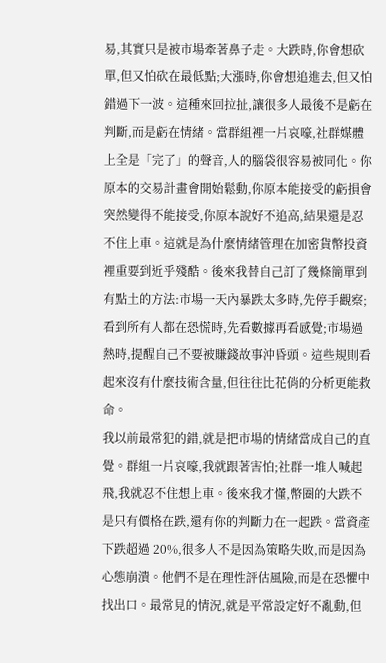易,其實只是被市場牽著鼻子走。大跌時,你會想砍單,但又怕砍在最低點;大漲時,你會想追進去,但又怕錯過下一波。這種來回拉扯,讓很多人最後不是虧在判斷,而是虧在情緒。當群組裡一片哀嚎,社群媒體上全是「完了」的聲音,人的腦袋很容易被同化。你原本的交易計畫會開始鬆動,你原本能接受的虧損會突然變得不能接受,你原本說好不追高,結果還是忍不住上車。這就是為什麼情緒管理在加密貨幣投資裡重要到近乎殘酷。後來我替自己訂了幾條簡單到有點土的方法:市場一天內暴跌太多時,先停手觀察;看到所有人都在恐慌時,先看數據再看感覺;市場過熱時,提醒自己不要被賺錢故事沖昏頭。這些規則看起來沒有什麼技術含量,但往往比花俏的分析更能救命。
我以前最常犯的錯,就是把市場的情緒當成自己的直覺。群組一片哀嚎,我就跟著害怕;社群一堆人喊起飛,我就忍不住想上車。後來我才懂,幣圈的大跌不是只有價格在跌,還有你的判斷力在一起跌。當資產下跌超過 20%,很多人不是因為策略失敗,而是因為心態崩潰。他們不是在理性評估風險,而是在恐懼中找出口。最常見的情況,就是平常設定好不亂動,但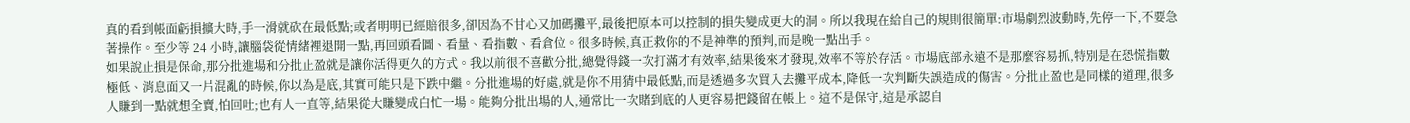真的看到帳面虧損擴大時,手一滑就砍在最低點;或者明明已經賠很多,卻因為不甘心又加碼攤平,最後把原本可以控制的損失變成更大的洞。所以我現在給自己的規則很簡單:市場劇烈波動時,先停一下,不要急著操作。至少等 24 小時,讓腦袋從情緒裡退開一點,再回頭看圖、看量、看指數、看倉位。很多時候,真正救你的不是神準的預判,而是晚一點出手。
如果說止損是保命,那分批進場和分批止盈就是讓你活得更久的方式。我以前很不喜歡分批,總覺得錢一次打滿才有效率,結果後來才發現,效率不等於存活。市場底部永遠不是那麼容易抓,特別是在恐慌指數極低、消息面又一片混亂的時候,你以為是底,其實可能只是下跌中繼。分批進場的好處,就是你不用猜中最低點,而是透過多次買入去攤平成本,降低一次判斷失誤造成的傷害。分批止盈也是同樣的道理,很多人賺到一點就想全賣,怕回吐;也有人一直等,結果從大賺變成白忙一場。能夠分批出場的人,通常比一次賭到底的人更容易把錢留在帳上。這不是保守,這是承認自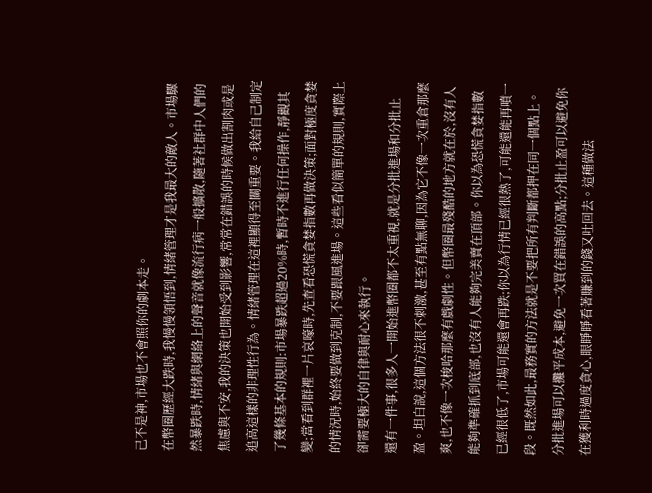己不是神,市場也不會照你的劇本走。
在幣圈歷經大跌時,我慢慢領悟到,情緒管理才是我最大的敵人。市場驟然暴跌時,情緒與網絡上的聲音就像流行病一般擴散,隨著社群中人們的焦慮與不安,我的決策也開始受到影響,常常在錯誤的時候做出割肉或是追高這樣的非理性行為。情緒管理在這裡顯得至關重要。我給自己制定了幾條基本的規則:市場暴跌超過20%時,暫時不進行任何操作,靜觀其變;當看到群裡一片哀嚎時,先查看恐慌貪婪指數再做決策;面對極度貪婪的情況時,始終要做到克制,不要跟風進場。這些看似簡單的規則,實際上卻需要極大的自律與耐心來執行。
還有一件事,很多人一開始進幣圈都不太重視,就是分批進場和分批止盈。坦白說,這個方法很不刺激,甚至有點無聊,因為它不像一次重倉那麼爽,也不像一次梭哈那麼有戲劇性。但幣圈最殘酷的地方就在於,沒有人能夠準確抓到底部,也沒有人能夠完美賣在頂部。你以為恐慌貪婪指數已經很低了,市場可能還會再跌;你以為行情已經很熱了,可能還能再噴一段。既然如此,最務實的方法就是不要把所有判斷都押在同一個點上。分批進場可以攤平成本,避免一次買在錯誤的高點;分批止盈可以避免你在獲利時過度貪心,眼睜睜看著賺到的錢又吐回去。這種做法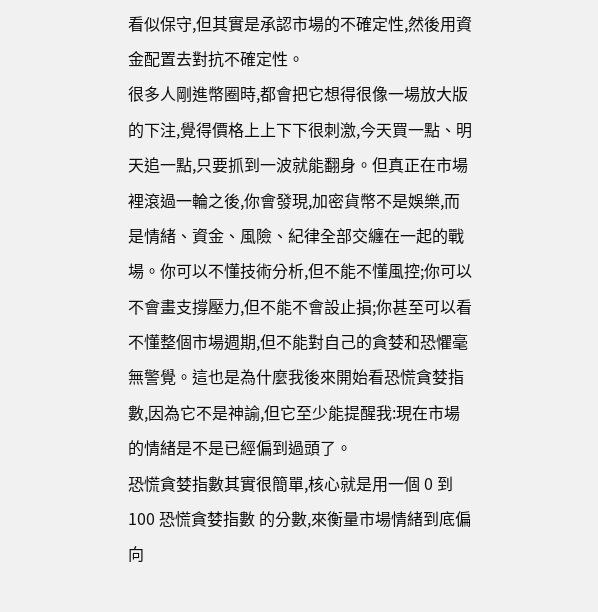看似保守,但其實是承認市場的不確定性,然後用資金配置去對抗不確定性。
很多人剛進幣圈時,都會把它想得很像一場放大版的下注,覺得價格上上下下很刺激,今天買一點、明天追一點,只要抓到一波就能翻身。但真正在市場裡滾過一輪之後,你會發現,加密貨幣不是娛樂,而是情緒、資金、風險、紀律全部交纏在一起的戰場。你可以不懂技術分析,但不能不懂風控;你可以不會畫支撐壓力,但不能不會設止損;你甚至可以看不懂整個市場週期,但不能對自己的貪婪和恐懼毫無警覺。這也是為什麼我後來開始看恐慌貪婪指數,因為它不是神諭,但它至少能提醒我:現在市場的情緒是不是已經偏到過頭了。
恐慌貪婪指數其實很簡單,核心就是用一個 0 到 100 恐慌貪婪指數 的分數,來衡量市場情緒到底偏向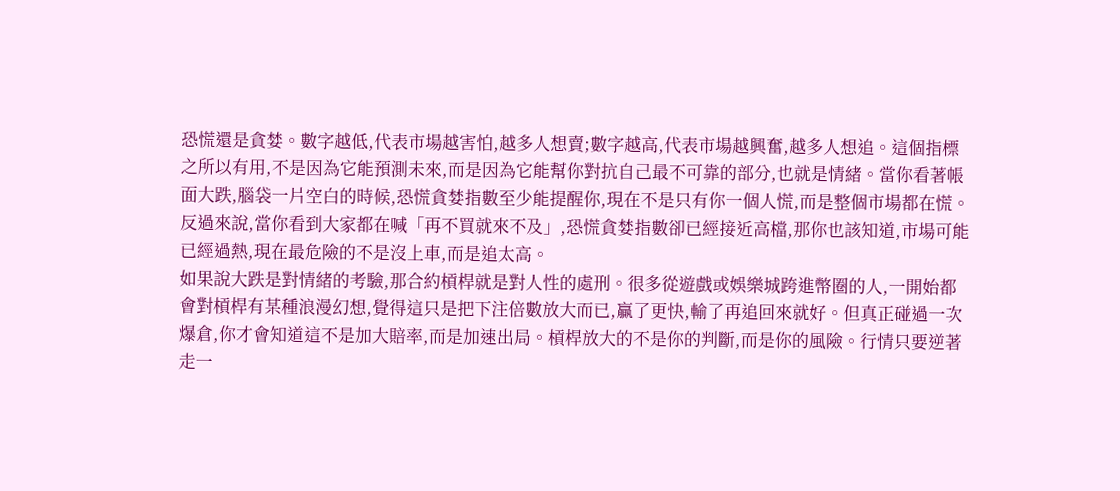恐慌還是貪婪。數字越低,代表市場越害怕,越多人想賣;數字越高,代表市場越興奮,越多人想追。這個指標之所以有用,不是因為它能預測未來,而是因為它能幫你對抗自己最不可靠的部分,也就是情緒。當你看著帳面大跌,腦袋一片空白的時候,恐慌貪婪指數至少能提醒你,現在不是只有你一個人慌,而是整個市場都在慌。反過來說,當你看到大家都在喊「再不買就來不及」,恐慌貪婪指數卻已經接近高檔,那你也該知道,市場可能已經過熱,現在最危險的不是沒上車,而是追太高。
如果說大跌是對情緒的考驗,那合約槓桿就是對人性的處刑。很多從遊戲或娛樂城跨進幣圈的人,一開始都會對槓桿有某種浪漫幻想,覺得這只是把下注倍數放大而已,贏了更快,輸了再追回來就好。但真正碰過一次爆倉,你才會知道這不是加大賠率,而是加速出局。槓桿放大的不是你的判斷,而是你的風險。行情只要逆著走一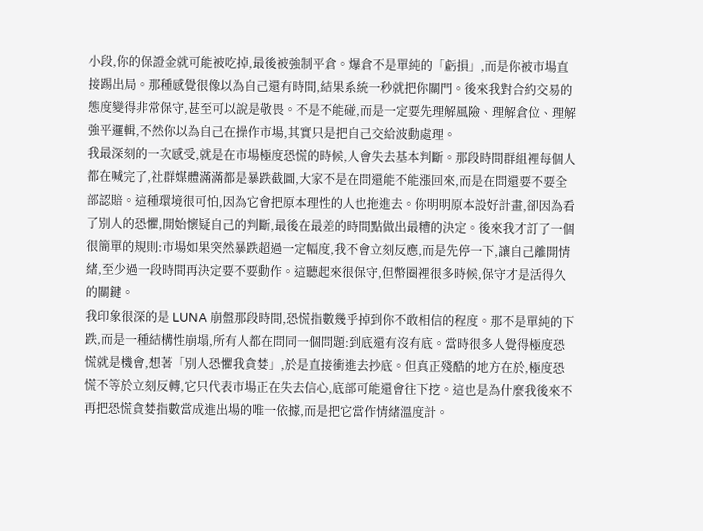小段,你的保證金就可能被吃掉,最後被強制平倉。爆倉不是單純的「虧損」,而是你被市場直接踢出局。那種感覺很像以為自己還有時間,結果系統一秒就把你關門。後來我對合約交易的態度變得非常保守,甚至可以說是敬畏。不是不能碰,而是一定要先理解風險、理解倉位、理解強平邏輯,不然你以為自己在操作市場,其實只是把自己交給波動處理。
我最深刻的一次感受,就是在市場極度恐慌的時候,人會失去基本判斷。那段時間群組裡每個人都在喊完了,社群媒體滿滿都是暴跌截圖,大家不是在問還能不能漲回來,而是在問還要不要全部認賠。這種環境很可怕,因為它會把原本理性的人也拖進去。你明明原本設好計畫,卻因為看了別人的恐懼,開始懷疑自己的判斷,最後在最差的時間點做出最糟的決定。後來我才訂了一個很簡單的規則:市場如果突然暴跌超過一定幅度,我不會立刻反應,而是先停一下,讓自己離開情緒,至少過一段時間再決定要不要動作。這聽起來很保守,但幣圈裡很多時候,保守才是活得久的關鍵。
我印象很深的是 LUNA 崩盤那段時間,恐慌指數幾乎掉到你不敢相信的程度。那不是單純的下跌,而是一種結構性崩塌,所有人都在問同一個問題:到底還有沒有底。當時很多人覺得極度恐慌就是機會,想著「別人恐懼我貪婪」,於是直接衝進去抄底。但真正殘酷的地方在於,極度恐慌不等於立刻反轉,它只代表市場正在失去信心,底部可能還會往下挖。這也是為什麼我後來不再把恐慌貪婪指數當成進出場的唯一依據,而是把它當作情緒溫度計。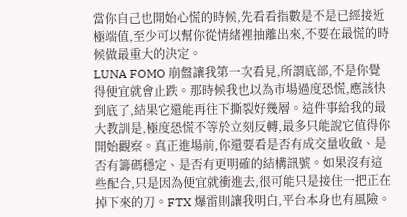當你自己也開始心慌的時候,先看看指數是不是已經接近極端值,至少可以幫你從情緒裡抽離出來,不要在最慌的時候做最重大的決定。
LUNA FOMO 崩盤讓我第一次看見,所謂底部,不是你覺得便宜就會止跌。那時候我也以為市場過度恐慌,應該快到底了,結果它還能再往下撕裂好幾層。這件事給我的最大教訓是,極度恐慌不等於立刻反轉,最多只能說它值得你開始觀察。真正進場前,你還要看是否有成交量收斂、是否有籌碼穩定、是否有更明確的結構訊號。如果沒有這些配合,只是因為便宜就衝進去,很可能只是接住一把正在掉下來的刀。FTX 爆雷則讓我明白,平台本身也有風險。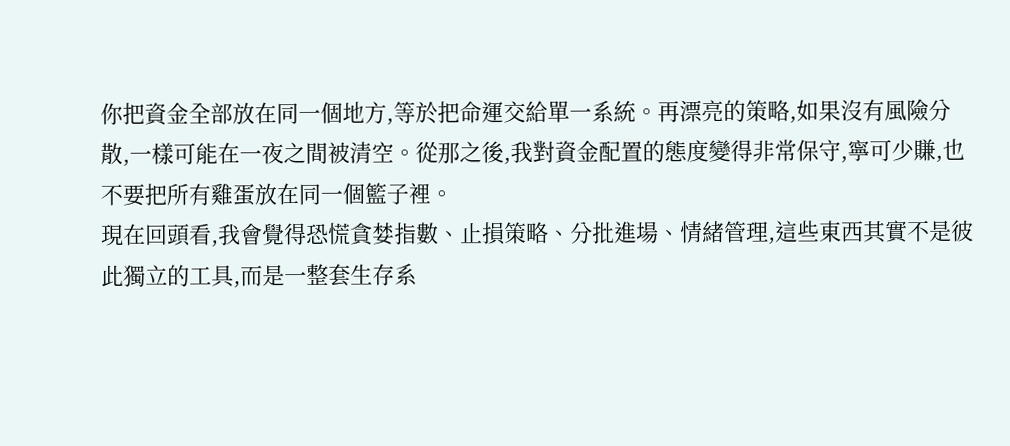你把資金全部放在同一個地方,等於把命運交給單一系統。再漂亮的策略,如果沒有風險分散,一樣可能在一夜之間被清空。從那之後,我對資金配置的態度變得非常保守,寧可少賺,也不要把所有雞蛋放在同一個籃子裡。
現在回頭看,我會覺得恐慌貪婪指數、止損策略、分批進場、情緒管理,這些東西其實不是彼此獨立的工具,而是一整套生存系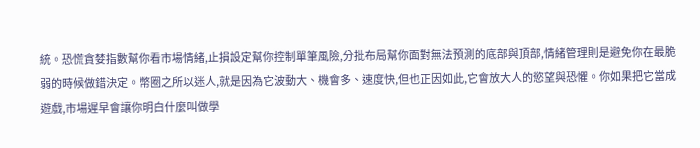統。恐慌貪婪指數幫你看市場情緒,止損設定幫你控制單筆風險,分批布局幫你面對無法預測的底部與頂部,情緒管理則是避免你在最脆弱的時候做錯決定。幣圈之所以迷人,就是因為它波動大、機會多、速度快,但也正因如此,它會放大人的慾望與恐懼。你如果把它當成遊戲,市場遲早會讓你明白什麼叫做學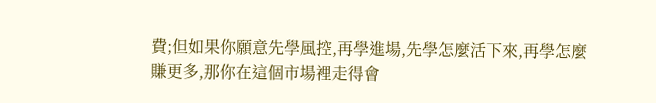費;但如果你願意先學風控,再學進場,先學怎麼活下來,再學怎麼賺更多,那你在這個市場裡走得會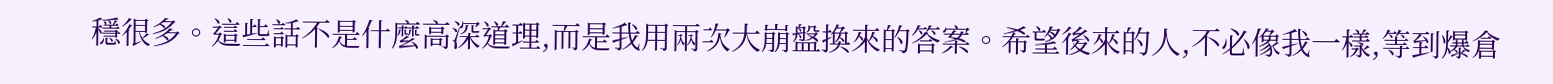穩很多。這些話不是什麼高深道理,而是我用兩次大崩盤換來的答案。希望後來的人,不必像我一樣,等到爆倉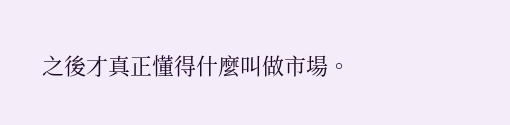之後才真正懂得什麼叫做市場。